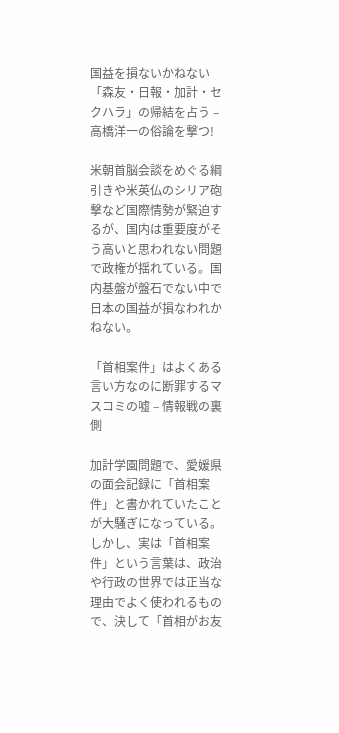国益を損ないかねない「森友・日報・加計・セクハラ」の帰結を占う – 高橋洋一の俗論を撃つ!

米朝首脳会談をめぐる綱引きや米英仏のシリア砲撃など国際情勢が緊迫するが、国内は重要度がそう高いと思われない問題で政権が揺れている。国内基盤が盤石でない中で日本の国益が損なわれかねない。

「首相案件」はよくある言い方なのに断罪するマスコミの嘘 – 情報戦の裏側

加計学園問題で、愛媛県の面会記録に「首相案件」と書かれていたことが大騒ぎになっている。しかし、実は「首相案件」という言葉は、政治や行政の世界では正当な理由でよく使われるもので、決して「首相がお友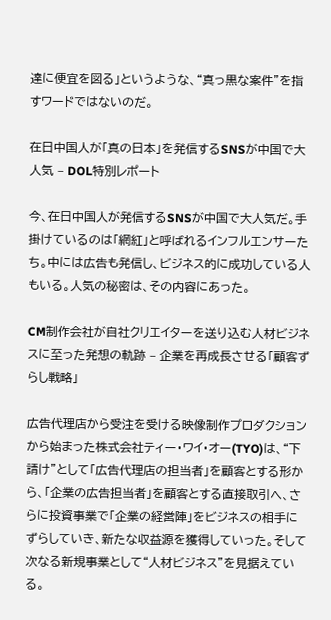達に便宜を図る」というような、“真っ黒な案件”を指すワードではないのだ。

在日中国人が「真の日本」を発信するSNSが中国で大人気 – DOL特別レポート

今、在日中国人が発信するSNSが中国で大人気だ。手掛けているのは「網紅」と呼ばれるインフルエンサーたち。中には広告も発信し、ビジネス的に成功している人もいる。人気の秘密は、その内容にあった。

CM制作会社が自社クリエイターを送り込む人材ビジネスに至った発想の軌跡 – 企業を再成長させる「顧客ずらし戦略」

広告代理店から受注を受ける映像制作プロダクションから始まった株式会社ティー・ワイ・オー(TYO)は、“下請け”として「広告代理店の担当者」を顧客とする形から、「企業の広告担当者」を顧客とする直接取引へ、さらに投資事業で「企業の経営陣」をビジネスの相手にずらしていき、新たな収益源を獲得していった。そして次なる新規事業として“人材ビジネス”を見据えている。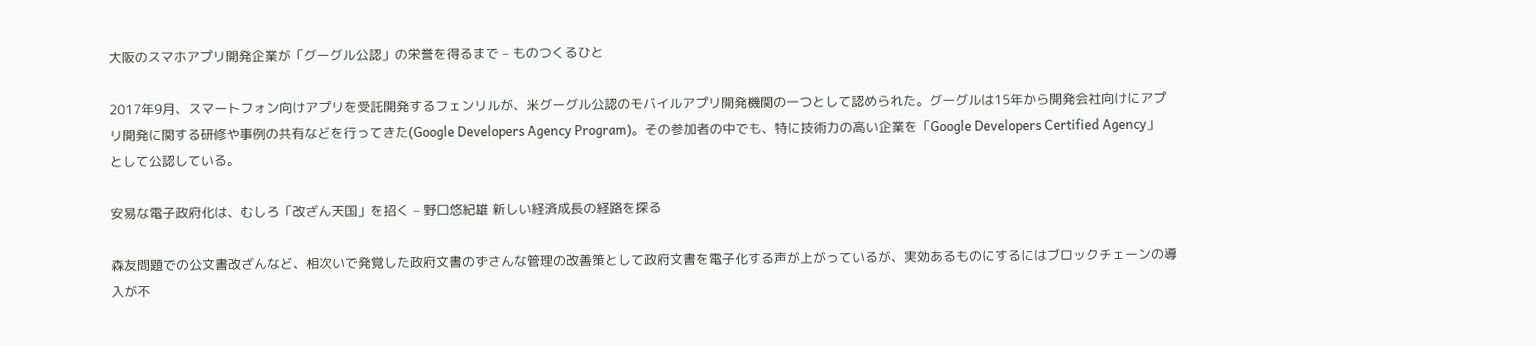大阪のスマホアプリ開発企業が「グーグル公認」の栄誉を得るまで – ものつくるひと

2017年9月、スマートフォン向けアプリを受託開発するフェンリルが、米グーグル公認のモバイルアプリ開発機関の一つとして認められた。グーグルは15年から開発会社向けにアプリ開発に関する研修や事例の共有などを行ってきた(Google Developers Agency Program)。その参加者の中でも、特に技術力の高い企業を「Google Developers Certified Agency」として公認している。

安易な電子政府化は、むしろ「改ざん天国」を招く – 野口悠紀雄 新しい経済成長の経路を探る

森友問題での公文書改ざんなど、相次いで発覚した政府文書のずさんな管理の改善策として政府文書を電子化する声が上がっているが、実効あるものにするにはブロックチェーンの導入が不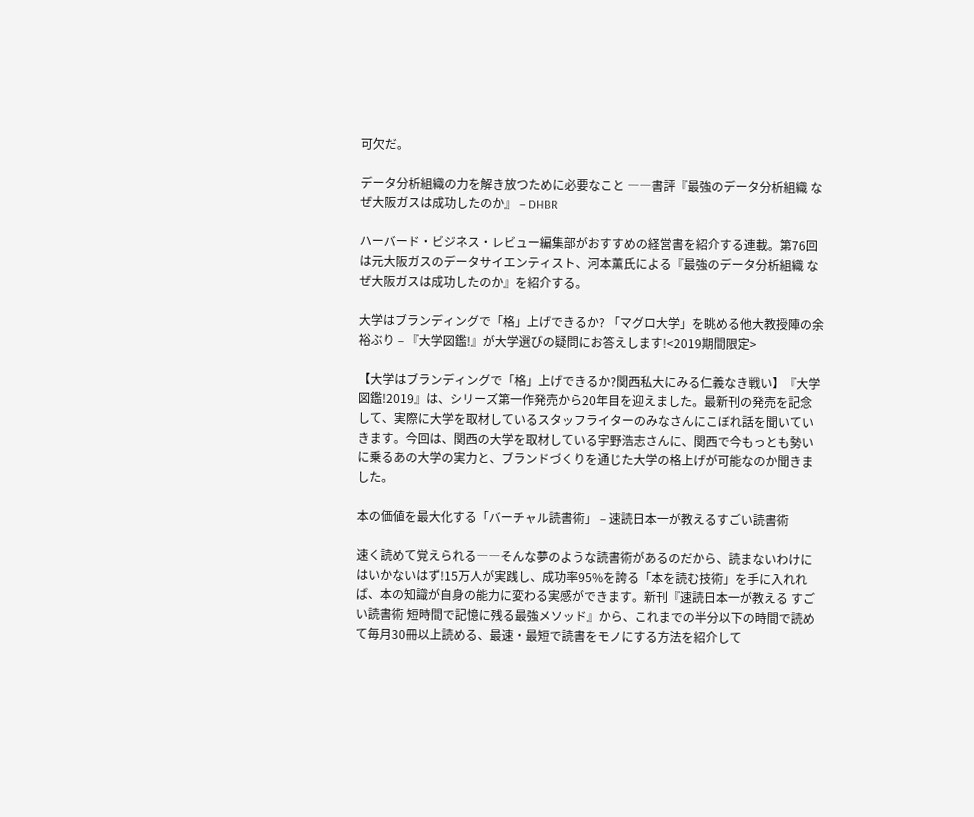可欠だ。

データ分析組織の力を解き放つために必要なこと ――書評『最強のデータ分析組織 なぜ大阪ガスは成功したのか』 – DHBR

ハーバード・ビジネス・レビュー編集部がおすすめの経営書を紹介する連載。第76回は元大阪ガスのデータサイエンティスト、河本薫氏による『最強のデータ分析組織 なぜ大阪ガスは成功したのか』を紹介する。

大学はブランディングで「格」上げできるか? 「マグロ大学」を眺める他大教授陣の余裕ぶり – 『大学図鑑!』が大学選びの疑問にお答えします!<2019期間限定>

【大学はブランディングで「格」上げできるか?関西私大にみる仁義なき戦い】『大学図鑑!2019』は、シリーズ第一作発売から20年目を迎えました。最新刊の発売を記念して、実際に大学を取材しているスタッフライターのみなさんにこぼれ話を聞いていきます。今回は、関西の大学を取材している宇野浩志さんに、関西で今もっとも勢いに乗るあの大学の実力と、ブランドづくりを通じた大学の格上げが可能なのか聞きました。

本の価値を最大化する「バーチャル読書術」 – 速読日本一が教えるすごい読書術

速く読めて覚えられる――そんな夢のような読書術があるのだから、読まないわけにはいかないはず!15万人が実践し、成功率95%を誇る「本を読む技術」を手に入れれば、本の知識が自身の能力に変わる実感ができます。新刊『速読日本一が教える すごい読書術 短時間で記憶に残る最強メソッド』から、これまでの半分以下の時間で読めて毎月30冊以上読める、最速・最短で読書をモノにする方法を紹介して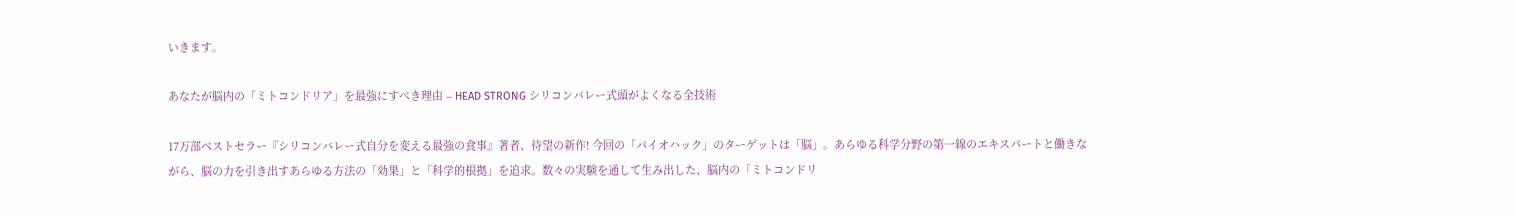いきます。

あなたが脳内の「ミトコンドリア」を最強にすべき理由 – HEAD STRONG シリコンバレー式頭がよくなる全技術

17万部ベストセラー『シリコンバレー式自分を変える最強の食事』著者、待望の新作! 今回の「バイオハック」のターゲットは「脳」。あらゆる科学分野の第一線のエキスパートと働きながら、脳の力を引き出すあらゆる方法の「効果」と「科学的根拠」を追求。数々の実験を通して生み出した、脳内の「ミトコンドリ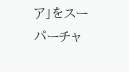ア」をスーパーチャ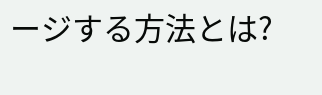ージする方法とは?